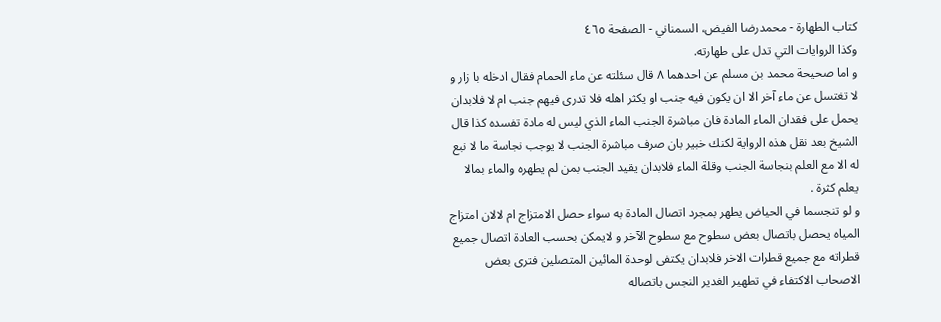كتاب الطهارة - محمدرضا الفيض، السمناني - الصفحة ٤٦٥
وكذا الروايات التي تدل على طهارته.
و اما صحيحة محمد بن مسلم عن احدهما ٨ قال سئلته عن ماء الحمام فقال ادخله با زار و لا تغتسل عن ماء آخر الا ان يكون فيه جنب او يكثر اهله فلا تدرى فيهم جنب ام لا فلابدان يحمل على فقدان الماء المادة فان مباشرة الجنب الماء الذي ليس له مادة تفسده كذا قال الشيخ بعد نقل هذه الرواية لكنك خبير بان صرف مباشرة الجنب لا يوجب نجاسة ما لا نبع له الا مع العلم بنجاسة الجنب وقلة الماء فلابدان يقيد الجنب بمن لم يطهره والماء بمالا يعلم كثرة .
و لو تنجسما في الحياض يطهر بمجرد اتصال المادة به سواء حصل الامتزاج ام لالان امتزاج المياه يحصل باتصال بعض سطوح مع سطوح الآخر و لايمكن بحسب العادة اتصال جميع قطراته مع جميع قطرات الاخر فلابدان يكتفى لوحدة المائين المتصلين فترى بعض الاصحاب الاكتفاء في تطهير الغدير النجس باتصاله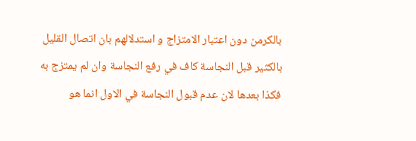بالكرمن دون اعتبار الامتزاج و استدلالهم بان اتصال القليل بالكثير قبل النجاسة كاف في رفع النجاسة وان لم يمتزج به فكذا بعدها لان عدم قبول النجاسة في الاول انما هو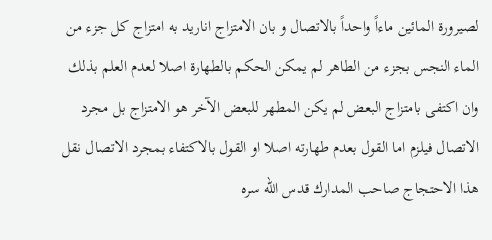لصيرورة المائين ماءاً واحداً بالاتصال و بان الامتزاج اناريد به امتزاج كل جزء من الماء النجس بجزء من الطاهر لم يمكن الحكم بالطهارة اصلا لعدم العلم بذلك وان اكتفى بامتزاج البعض لم يكن المطهر للبعض الآخر هو الامتزاج بل مجرد الاتصال فيلزم اما القول بعدم طهارته اصلا او القول بالاكتفاء بمجرد الاتصال نقل هذا الاحتجاج صاحب المدارك قدس الله سره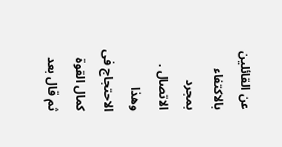عن القائلين بالاكتفاء بمجرد الاتصال .
وهذا الاحتجاج فى كمال القوة ثم قال بعد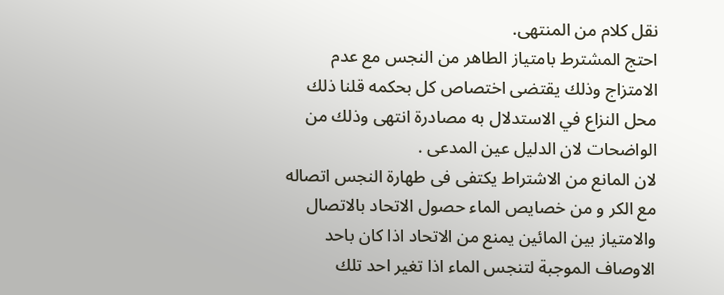نقل كلام من المنتهى.
احتج المشترط بامتياز الطاهر من النجس مع عدم الامتزاج وذلك يقتضى اختصاص كل بحكمه قلنا ذلك محل النزاع في الاستدلال به مصادرة انتهى وذلك من الواضحات لان الدليل عين المدعى .
لان المانع من الاشتراط يكتفى فى طهارة النجس اتصاله مع الكر و من خصايص الماء حصول الاتحاد بالاتصال والامتياز بين المائين يمنع من الاتحاد اذا كان باحد الاوصاف الموجبة لتنجس الماء اذا تغير احد تلك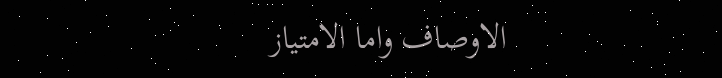الاوصاف واما الامتياز